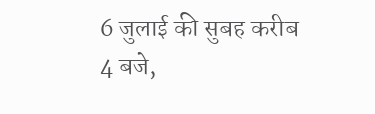6 जुलाई की सुबह करीब 4 बजे,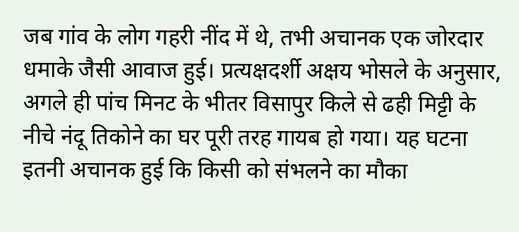जब गांव के लोग गहरी नींद में थे, तभी अचानक एक जोरदार धमाके जैसी आवाज हुई। प्रत्यक्षदर्शी अक्षय भोसले के अनुसार, अगले ही पांच मिनट के भीतर विसापुर किले से ढही मिट्टी के नीचे नंदू तिकोने का घर पूरी तरह गायब हो गया। यह घटना इतनी अचानक हुई कि किसी को संभलने का मौका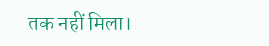तक नहीं मिला।